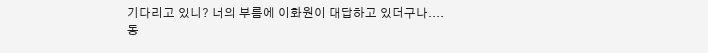기다리고 있니? 너의 부름에 이화원이 대답하고 있더구나....
동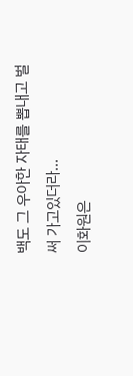백도 그 우아한 자태를 뽑내고 벌써 가고있더라...
이화원은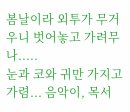봄날이라 외투가 무거우니 벗어놓고 가려무나.....
눈과 코와 귀만 가지고 가렴... 음악이, 목서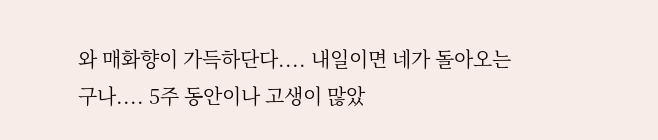와 매화향이 가득하단다.... 내일이면 네가 돌아오는구나.... 5주 동안이나 고생이 많았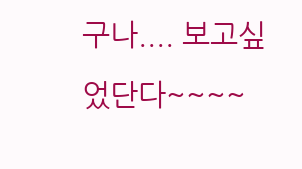구나.... 보고싶었단다~~~~